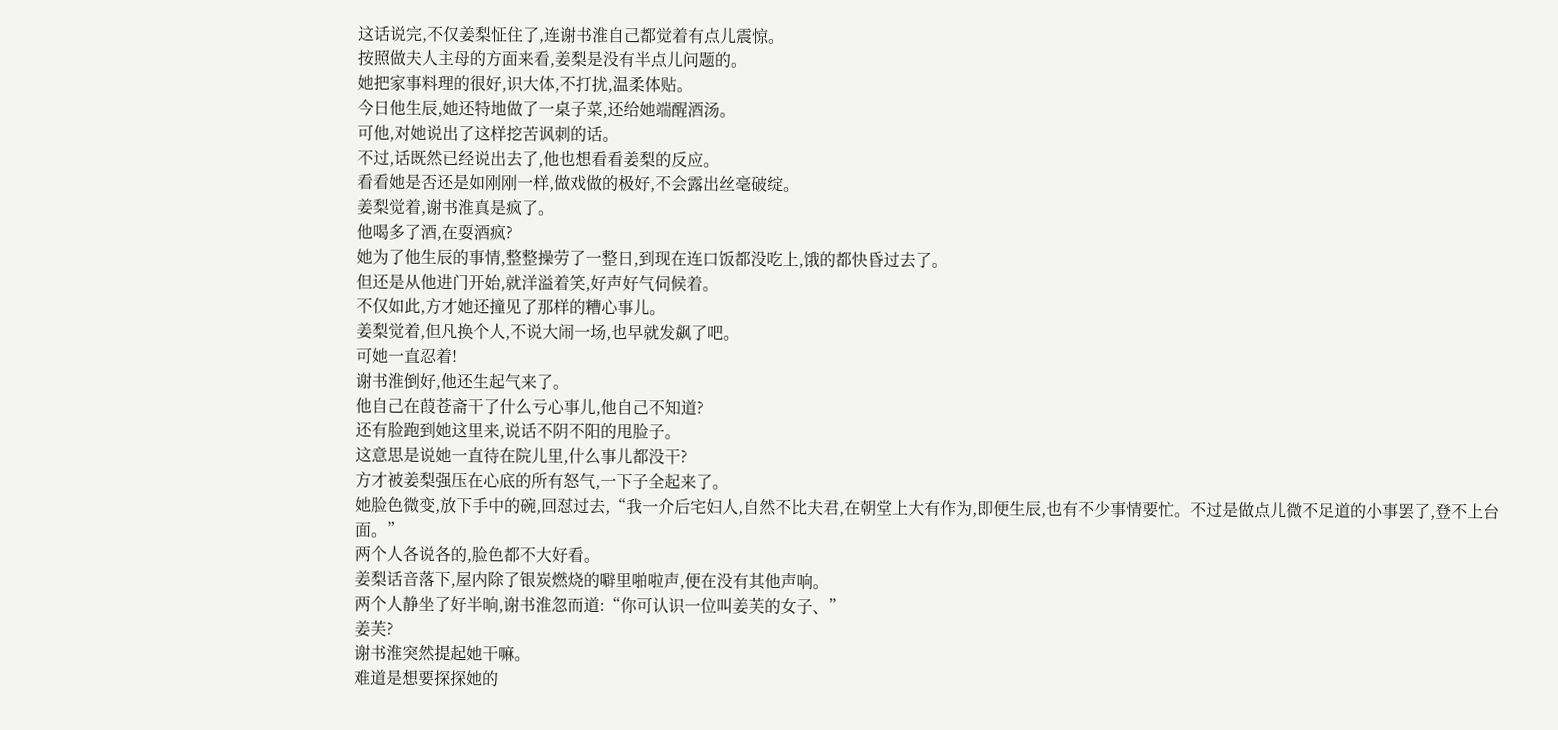这话说完,不仅姜梨怔住了,连谢书淮自己都觉着有点儿震惊。
按照做夫人主母的方面来看,姜梨是没有半点儿问题的。
她把家事料理的很好,识大体,不打扰,温柔体贴。
今日他生辰,她还特地做了一桌子菜,还给她端醒酒汤。
可他,对她说出了这样挖苦讽刺的话。
不过,话既然已经说出去了,他也想看看姜梨的反应。
看看她是否还是如刚刚一样,做戏做的极好,不会露出丝毫破绽。
姜梨觉着,谢书淮真是疯了。
他喝多了酒,在耍酒疯?
她为了他生辰的事情,整整操劳了一整日,到现在连口饭都没吃上,饿的都快昏过去了。
但还是从他进门开始,就洋溢着笑,好声好气伺候着。
不仅如此,方才她还撞见了那样的糟心事儿。
姜梨觉着,但凡换个人,不说大闹一场,也早就发飙了吧。
可她一直忍着!
谢书淮倒好,他还生起气来了。
他自己在葭苍斋干了什么亏心事儿,他自己不知道?
还有脸跑到她这里来,说话不阴不阳的甩脸子。
这意思是说她一直待在院儿里,什么事儿都没干?
方才被姜梨强压在心底的所有怒气,一下子全起来了。
她脸色微变,放下手中的碗,回怼过去,“我一介后宅妇人,自然不比夫君,在朝堂上大有作为,即便生辰,也有不少事情要忙。不过是做点儿微不足道的小事罢了,登不上台面。”
两个人各说各的,脸色都不大好看。
姜梨话音落下,屋内除了银炭燃烧的噼里啪啦声,便在没有其他声响。
两个人静坐了好半晌,谢书淮忽而道:“你可认识一位叫姜芙的女子、”
姜芙?
谢书淮突然提起她干嘛。
难道是想要探探她的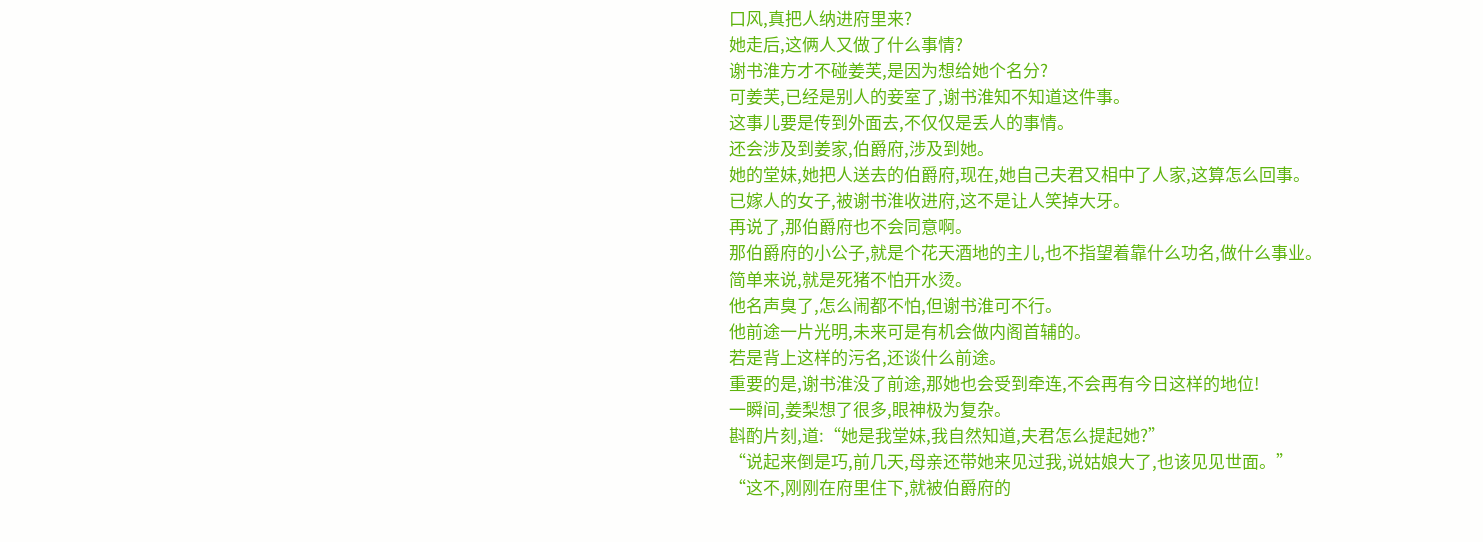口风,真把人纳进府里来?
她走后,这俩人又做了什么事情?
谢书淮方才不碰姜芙,是因为想给她个名分?
可姜芙,已经是别人的妾室了,谢书淮知不知道这件事。
这事儿要是传到外面去,不仅仅是丢人的事情。
还会涉及到姜家,伯爵府,涉及到她。
她的堂妹,她把人送去的伯爵府,现在,她自己夫君又相中了人家,这算怎么回事。
已嫁人的女子,被谢书淮收进府,这不是让人笑掉大牙。
再说了,那伯爵府也不会同意啊。
那伯爵府的小公子,就是个花天酒地的主儿,也不指望着靠什么功名,做什么事业。
简单来说,就是死猪不怕开水烫。
他名声臭了,怎么闹都不怕,但谢书淮可不行。
他前途一片光明,未来可是有机会做内阁首辅的。
若是背上这样的污名,还谈什么前途。
重要的是,谢书淮没了前途,那她也会受到牵连,不会再有今日这样的地位!
一瞬间,姜梨想了很多,眼神极为复杂。
斟酌片刻,道:“她是我堂妹,我自然知道,夫君怎么提起她?”
“说起来倒是巧,前几天,母亲还带她来见过我,说姑娘大了,也该见见世面。”
“这不,刚刚在府里住下,就被伯爵府的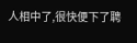人相中了,很快便下了聘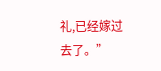礼,已经嫁过去了。”